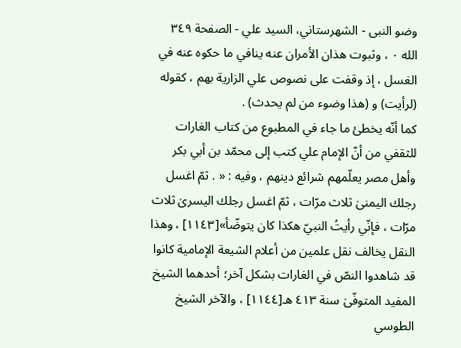وضو النبی - الشهرستاني، السيد علي - الصفحة ٣٤٩
الله ٠ ، وثبوت هذان الأمران عنه ينافي ما حكوه عنه في الغسل ، إذ وقفت على نصوص علي الزارية بهم ، كقوله (لرأيت) و (هذا وضوء من لم يحدث) .
كما أنّه يخطئ ما جاء في المطبوع من كتاب الغارات للثقفي من أنّ الإمام علي كتب إلى محمّد بن أبي بكر وأهل مصر يعلّمهم شرائع دينهم ، وفيه : « . ثمّ اغسل رجلك اليمنىٰ ثلاث مرّات ، ثمّ اغسل رجلك اليسرىٰ ثلاث مرّات ، فإنّي رأيتُ النبيّ هكذا كان يتوضّأ»[١١٤٣] ، وهذا النقل يخالف نقل علمين من أعلام الشيعة الإمامية كانوا قد شاهدوا النصّ في الغارات بشكل آخر؛ أحدهما الشيخ المفيد المتوفّىٰ سنة ٤١٣ هـ[١١٤٤] ، والآخر الشيخ الطوسي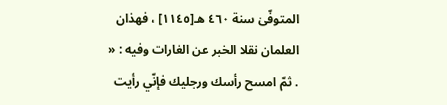المتوفّىٰ سنة ٤٦٠ هـ[١١٤٥] ، فهذان العلمان نقلا الخبر عن الغارات وفيه : « . ثمّ امسح رأسك ورجليك فإنّي رأيت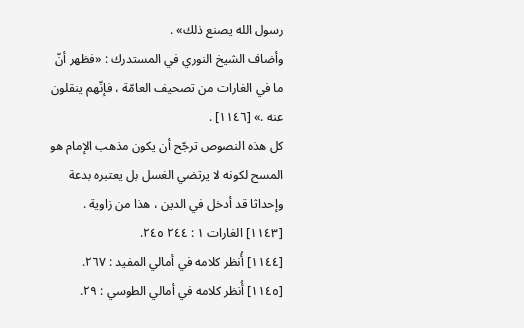رسول الله يصنع ذلك» .
وأضاف الشيخ النوري في المستدرك : «فظهر أنّ ما في الغارات من تصحيف العامّة ، فإنّهم ينقلون عنه .» [١١٤٦] .
كل هذه النصوص ترجّح أن يكون مذهب الإمام هو المسح لكونه لا يرتضي الغسل بل يعتبره بدعة وإحداثا قد أدخل في الدين ، هذا من زاوية .
[١١٤٣] الغارات ١ : ٢٤٤ ٢٤٥.
[١١٤٤] أُنظر كلامه في أمالي المفيد : ٢٦٧.
[١١٤٥] أُنظر كلامه في أمالي الطوسي : ٢٩.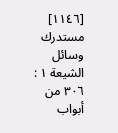[١١٤٦] مستدرك وسائل الشيعة ١ : ٣٠٦ من أبواب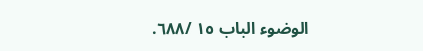الوضوء الباب ١٥ /٦٨٨.